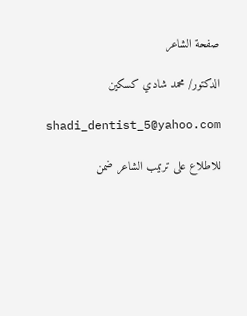صفحة الشاعر

الدكتور/ محمد شادي كسكين

shadi_dentist_5@yahoo.com

للاطلاع على ترتيب الشاعر ضمن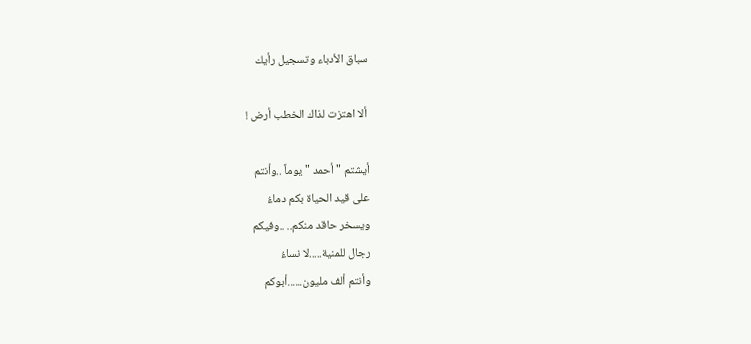سباق الأدباء وتسجيل رأيك

 ألا اهتزت لذاك الخطب أرض !

أيشتم " أحمد " يوماً ..وأنتم
على قيد الحياة بكم دماءُ
ويسخر حاقد منكم.. ..وفيكم
رجال للمنية.....لا نساءُ
وأنتم ألف مليون......أبوكم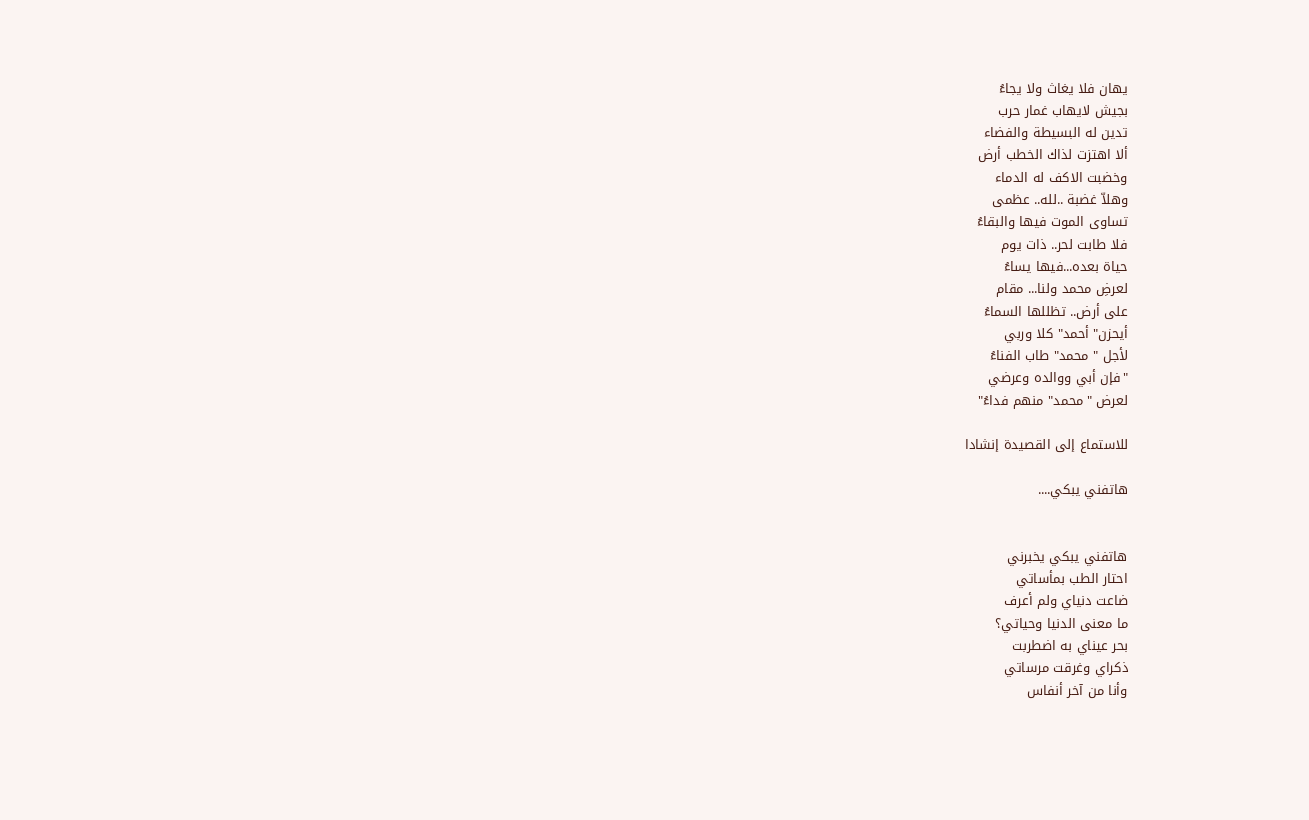يهان فلا يغاث ولا يجاءُ
بجيش لايهاب غمار حرب
تدين له البسيطة والفضاء
ألا اهتزت لذاك الخطب أرض
وخضبت الاكف له الدماء
وهلاّ غضبة ..لله.. عظمى
تساوى الموت فيها والبقاءُ
فلا طابت لحر.. ذات يوم
حياة بعده...فيها يساءُ
لعرضِ محمد ولنا... مقام
على أرض.. تظللها السماءُ
أيحزن" أحمد" كلا وربي
لأجل " محمد" طاب الفناءُ
"فإن أبي ووالده وعرضي
لعرض "محمد" منهم فداءُ"

للاستماع إلى القصيدة إنشادا

هاتفني يبكي....


هاتفني يبكي يخبرني
احتار الطب بمأساتي
ضاعت دنياي ولم أعرف
ما معنى الدنيا وحياتي؟
بحر عيناي به اضطربت
ذكراي وغرقت مرساتي
وأنا من آخر أنفاس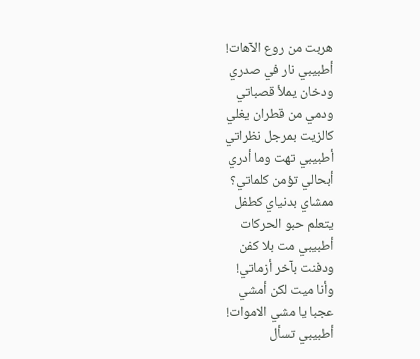هربت من روع الآهات!
أطبيبي نار في صدري
ودخان يملأ قصباتي
ودمي من قطران يغلي
كالزيت بمرجل نظراتي
أطبيبي تهت وما أدري
أبحالي تؤمن كلماتي؟
ممشاي بدنياي كطفل
يتعلم حبو الحركات
أطبيبي مت بلا كفن
ودفنت بآخر أزماتي!
وأنا ميت لكن أمشي
عجبا يا مشي الاموات!
أطبيبي تسأل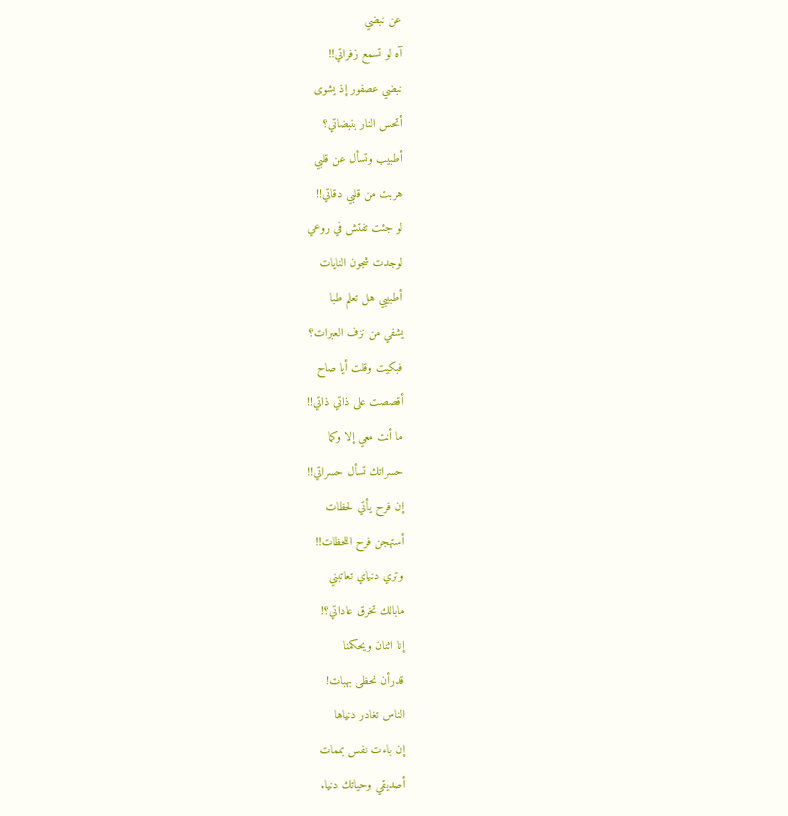عن نبضي
آه لو تسمع زفراتي!!
نبضي عصفور إذ يشوى
أتحس النار بنبضاتي؟
أطبيب وتسأل عن قلبي
هربت من قلبي دقاتي!!
لو جئت تفتش في روعي
لوجدت شجون النايات
أطبيبي هل تعلم طبا
يشفي من نزف العبرات؟
فبكيت وقلت أيا صاح
أقصصت على ذاتي ذاتي!!
ما أنت معي إلا وكما
حسراتك تسأل حسراتي!!
إن فرح يأتي لحظات
أستهجن فرح اللحظات!!
وتري دنياي تعاتبني
مابالك تخرق عاداتي؟!
إنا اثنان ويحكمنا
قدرأن نحظى بهبات!
الناس تغادر دنياها
إن باءت نفس بممات
أصديقي وحياتك دنيا.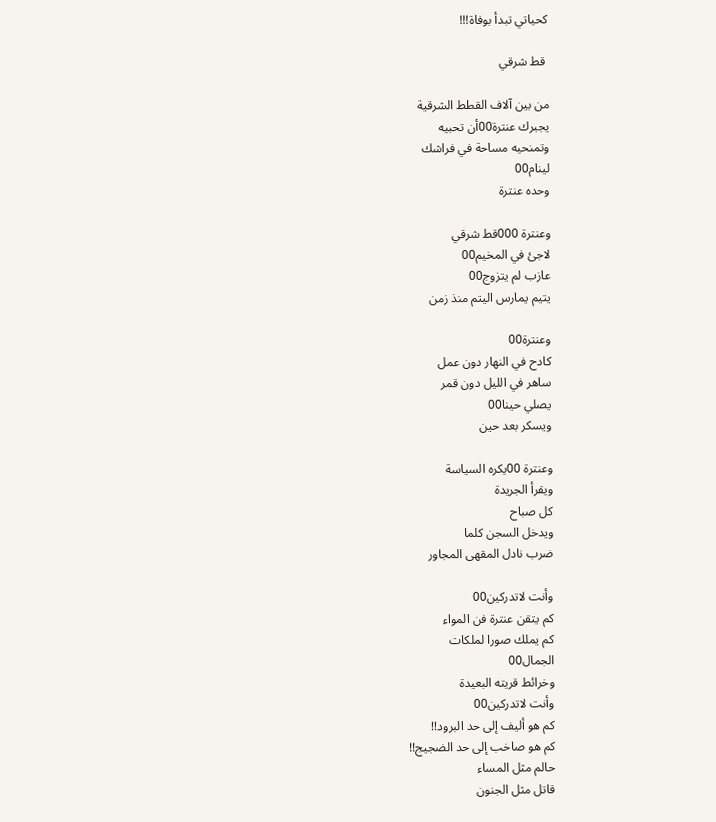كحياتي تبدأ بوفاة!!!

 قط شرقي

من بين آلاف القطط الشرقية
يجبرك عنترة00أن تحبيه
وتمنحيه مساحة في فراشك
لينام00
وحده عنترة

وعنترة 000قط شرقي
لاجئ في المخيم00
عازب لم يتزوج00
يتيم يمارس اليتم منذ زمن

وعنترة00
كادح في النهار دون عمل
ساهر في الليل دون قمر
يصلي حينا00
ويسكر بعد حين

وعنترة 00يكره السياسة
ويقرأ الجريدة
كل صباح
ويدخل السجن كلما
ضرب نادل المقهى المجاور

وأنت لاتدركين00
كم يتقن عنترة فن المواء
كم يملك صورا لملكات
الجمال00
وخرائط قريته البعيدة
وأنت لاتدركين00
كم هو أليف إلى حد البرود!!
كم هو صاخب إلى حد الضجيج!!
حالم مثل المساء
قاتل مثل الجنون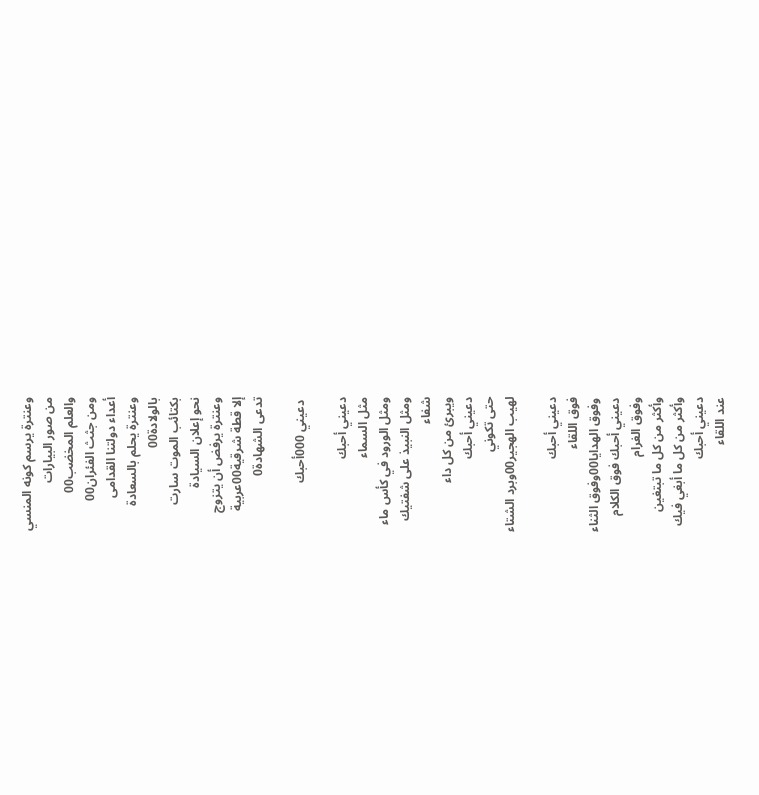وعنترة يرسم كونه المنسي
من صور البيارات
والعلم المخضب00
ومن جثث الفئران00
أعداء دولتنا القدامى
وعنترة يحلم بالسعادة
بالولادة00
بكتائب الموت سارت
نحو إعلان السيادة
وعنترة يرفض أن يتزوج
إلا قطة شرقية00عربية
تدعى الشهادة0

 دعيني 000أحبك

دعيني أحبك
مثل السماء
ومثل الورود في كأس ماء
ومثل النبيذ على شفتيك
شفاء
ويبرئ من كل داء
دعيني أحبك
حتى تكوني
لهيب الهجير00وبرد الشتاء

دعيني أحبك
فوق اللقاء
وفوق الهدايا00وفوق الثناء
دعيني أحبك فوق الكلام
وفوق الغرام
وأكثر من كل ما تبتغين
وأكثر من كل ما أبغي فيك
دعيني أحبك
عند اللقاء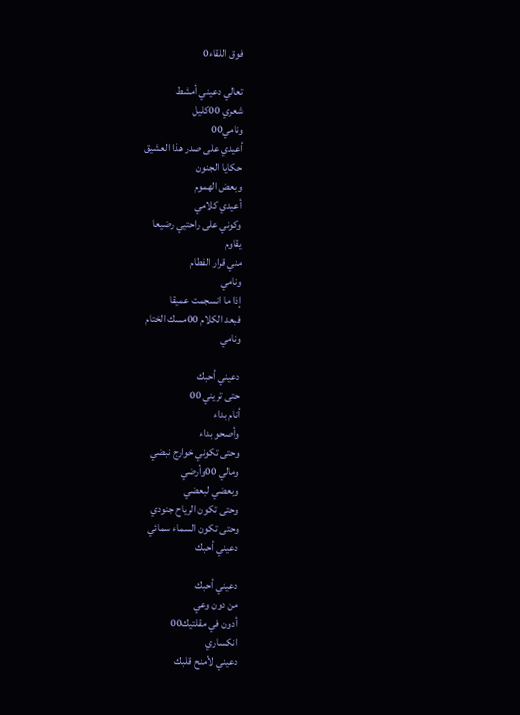فوق اللقاء0

تعالي دعيني أمشط
شعري 00كليل
ونامي00
أعيدي على صدر هذا العشيق
حكايا الجنون
وبعض الهموم
أعيدي كلامي
وكوني على راحتيي رضيعا
يقاوم
مني قرار الفطام
ونامي
إذا ما انسجمت عميقا
فبعد الكلام 00مسك الختام
ونامي

دعيني أحبك
حتى تريني 00
أنام بداء
وأصحو بداء
وحتى تكوني خوارج نبضي
ومالي 00وأرضي
وبعضي لبعضي
وحتى تكون الرياح جنودي
وحتى تكون السماء سمائي
دعيني أحبك

دعيني أحبك
من دون وعي
أدون في مقلتيك00
انكساري
دعيني لأمنح قلبك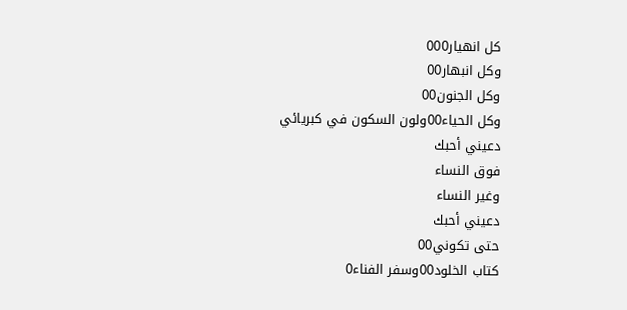كل انهيار000
وكل انبهار00
وكل الجنون00
وكل الحياء00ولون السكون في كبريائي
دعيني أحبك
فوق النساء
وغير النساء
دعيني أحبك
حتى تكوني00
كتاب الخلود00وسفر الفناء0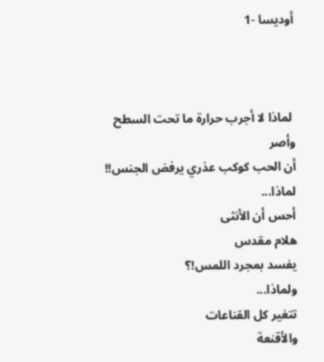أوديسا -1



 لماذا لا أجرب حرارة ما تحت السطح
وأصر
أن الحب كوكب عذري يرفض الجنس!!
لماذا...
أحس أن الأنثى
هلام مقدس
يفسد بمجرد اللمس!؟
ولماذا...
تتغير كل القناعات
والأقنعة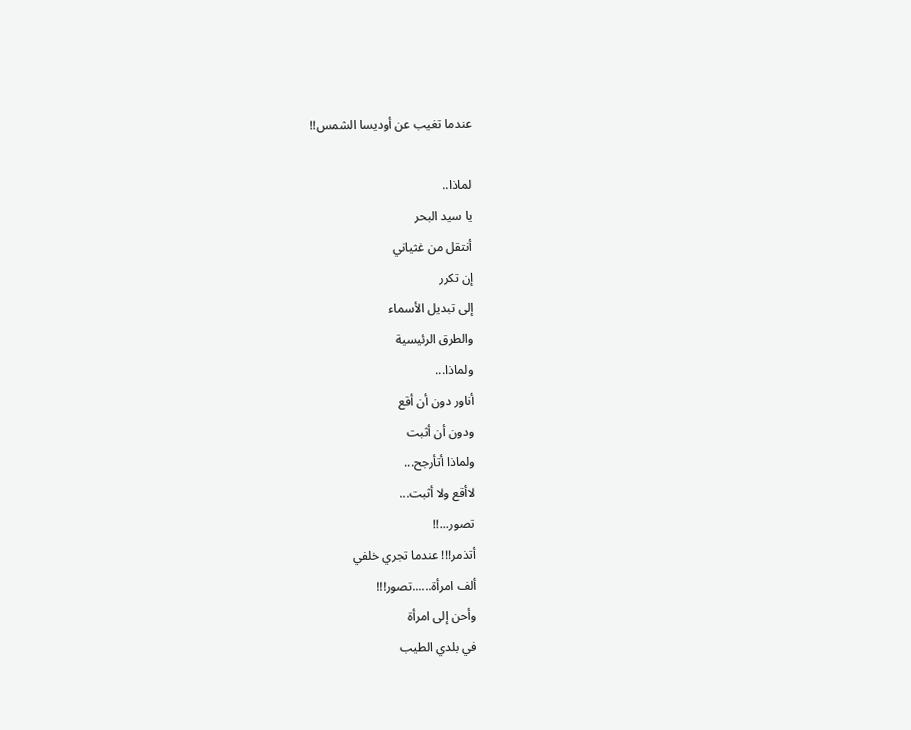عندما تغيب عن أوديسا الشمس!!

لماذا..
يا سيد البحر
أنتقل من غثياني
إن تكرر
إلى تبديل الأسماء
والطرق الرئيسية
ولماذا...
أناور دون أن أقع
ودون أن أثبت
ولماذا أتأرجح...
لاأقع ولا أثبت...
تصور...!!
أتذمر!!! عندما تجري خلفي
ألف امرأة......تصور!!!
وأحن إلى امرأة
في بلدي الطيب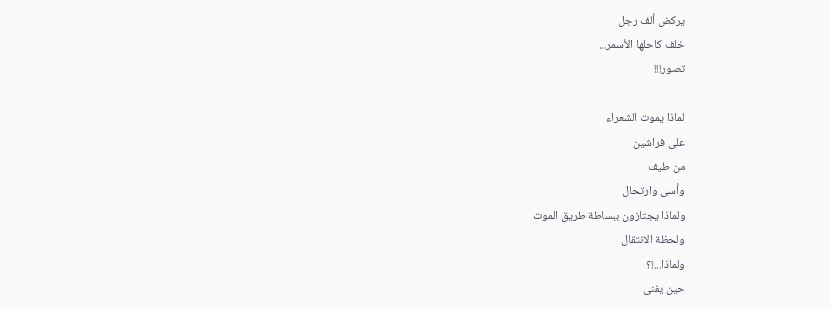يركض ألف رجل
خلف كاحلها الأسمر...
تصور!!!

لماذا يموت الشعراء
على فراشين
من طيف
وأسى وارتحال
ولماذا يجتازون ببساطة طريق الموت
ولحظة الانتقال
ولماذا...!؟
حين يفنى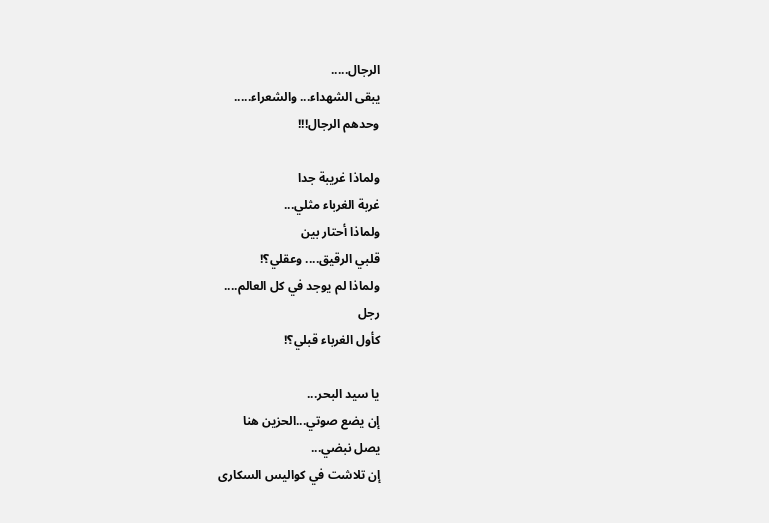الرجال.....
يبقى الشهداء... والشعراء.....
وحدهم الرجال!!!

ولماذا غريبة جدا
غربة الغرباء مثلي...
ولماذا أحتار بين
قلبي الرقيق.... وعقلي؟!
ولماذا لم يوجد في كل العالم....
رجل
كأول الغرباء قبلي؟!

يا سيد البحر...
إن يضع صوتي...الحزين هنا
يصل نبضي...
إن تلاشت في كواليس السكارى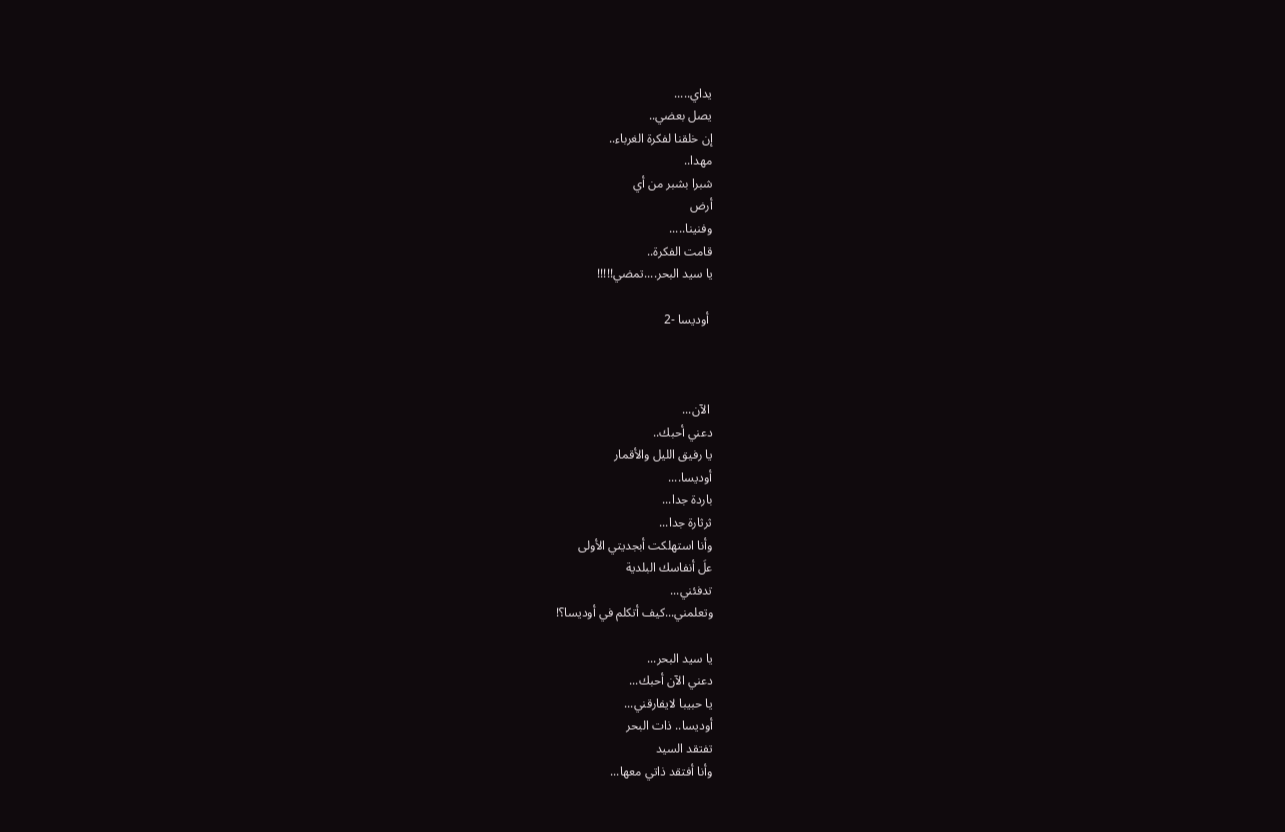يداي.....
يصل بعضي..
إن خلقنا لفكرة الغرباء..
مهدا..
شبرا بشبر من أي
أرض
وفنينا.....
قامت الفكرة..
يا سيد البحر....تمضي!!!!!

 أوديسا -2



 الآن...
دعني أحبك..
يا رفيق الليل والأقمار
أوديسا....
باردة جدا...
ثرثارة جدا...
وأنا استهلكت أبجديتي الأولى
علَ أنفاسك البلدية
تدفئني...
وتعلمني...كيف أتكلم في أوديسا؟!

يا سيد البحر...
دعني الآن أحبك...
يا حبيبا لايفارقني...
أوديسا.. ذات البحر
تفتقد السيد
وأنا أفتقد ذاتي معها...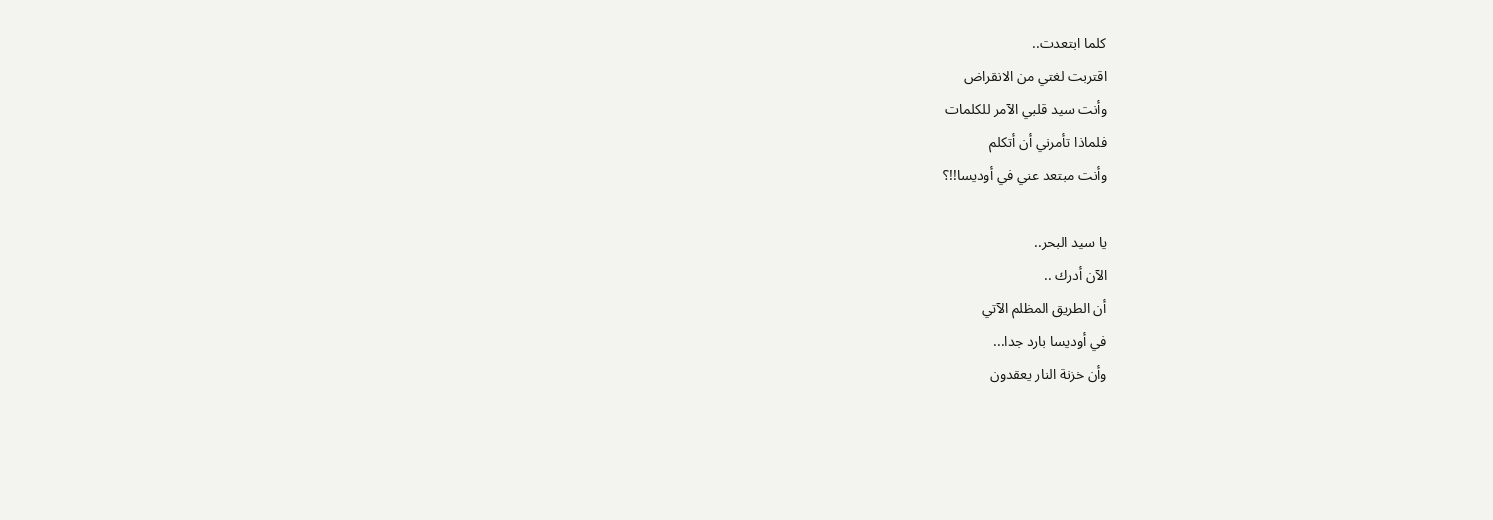كلما ابتعدت..
اقتربت لغتي من الانقراض
وأنت سيد قلبي الآمر للكلمات
فلماذا تأمرني أن أتكلم
وأنت مبتعد عني في أوديسا!!؟

يا سيد البحر..
الآن أدرك ..
أن الطريق المظلم الآتي
في أوديسا بارد جدا...
وأن خزنة النار يعقدون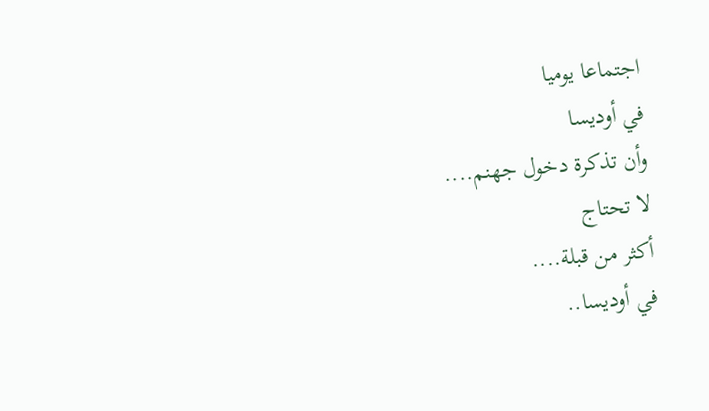اجتماعا يوميا
في أوديسا
وأن تذكرة دخول جهنم....
لا تحتاج
أكثر من قبلة....
في أوديسا..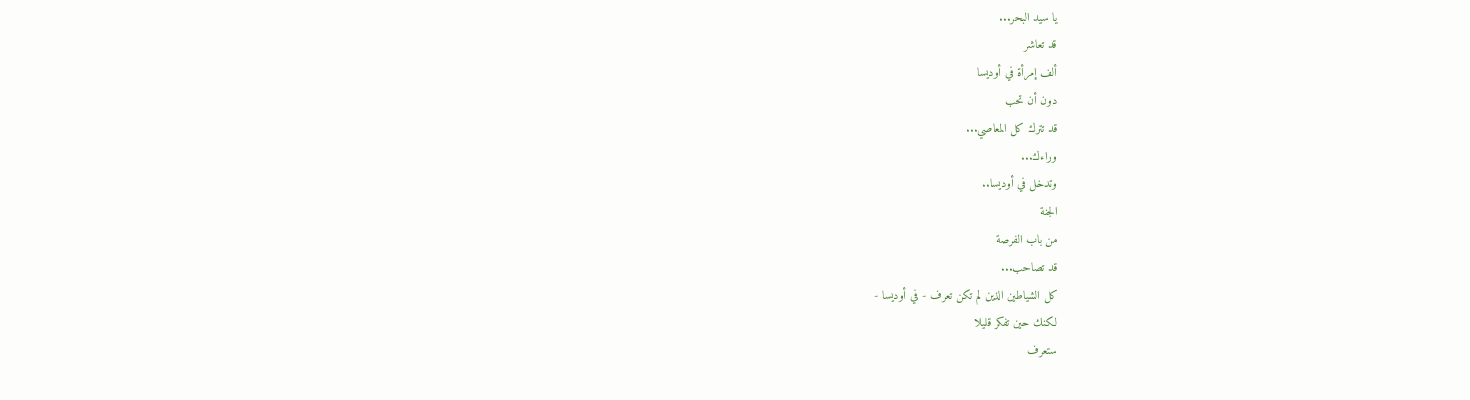يا سيد البحر...
قد تعاشر
ألف إمرأة في أوديسا
دون أن تحب
قد تترك كل المعاصي...
وراءك...
وتدخل في أوديسا..
الجنة
من باب الفرصة
قد تصاحب...
كل الشياطين الذين لم تكن تعرف - في أوديسا -
لكنك حين تفكر قليلا
ستعرف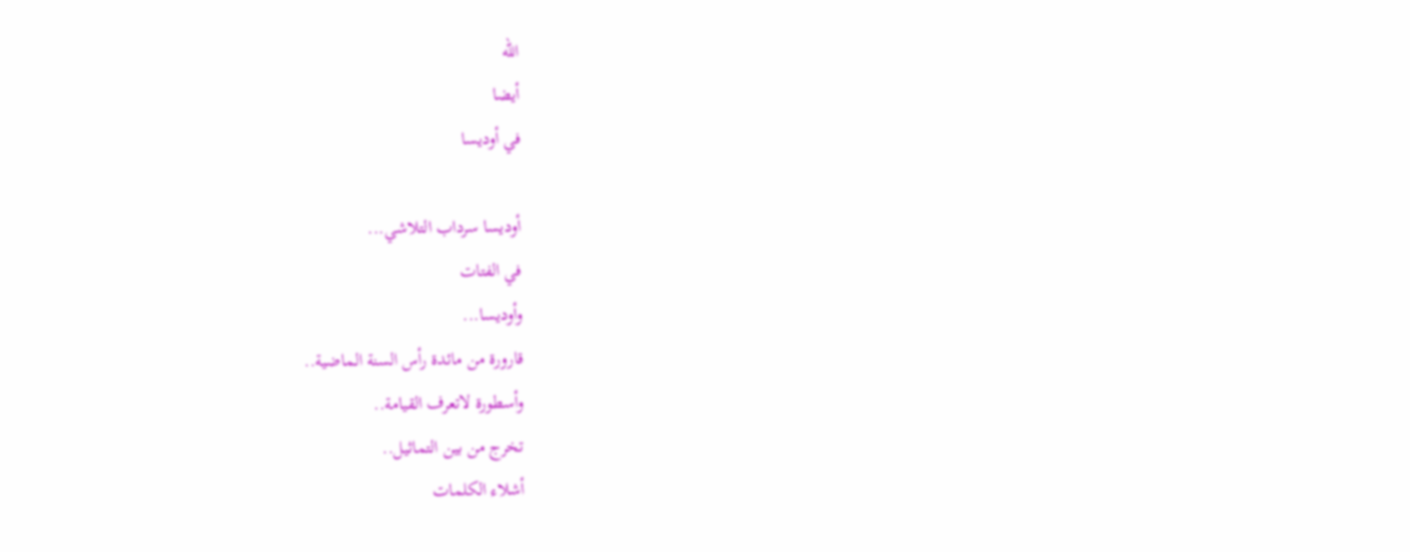الله
أيضا
في أوديسا

أوديسا سرداب التلاشي...
في الفتات
وأوديسا...
قارورة من مائدة رأس السنة الماضية..
وأسطورة لاتعرف القيامة..
تخرج من بين التماثيل..
أشلاء الكلمات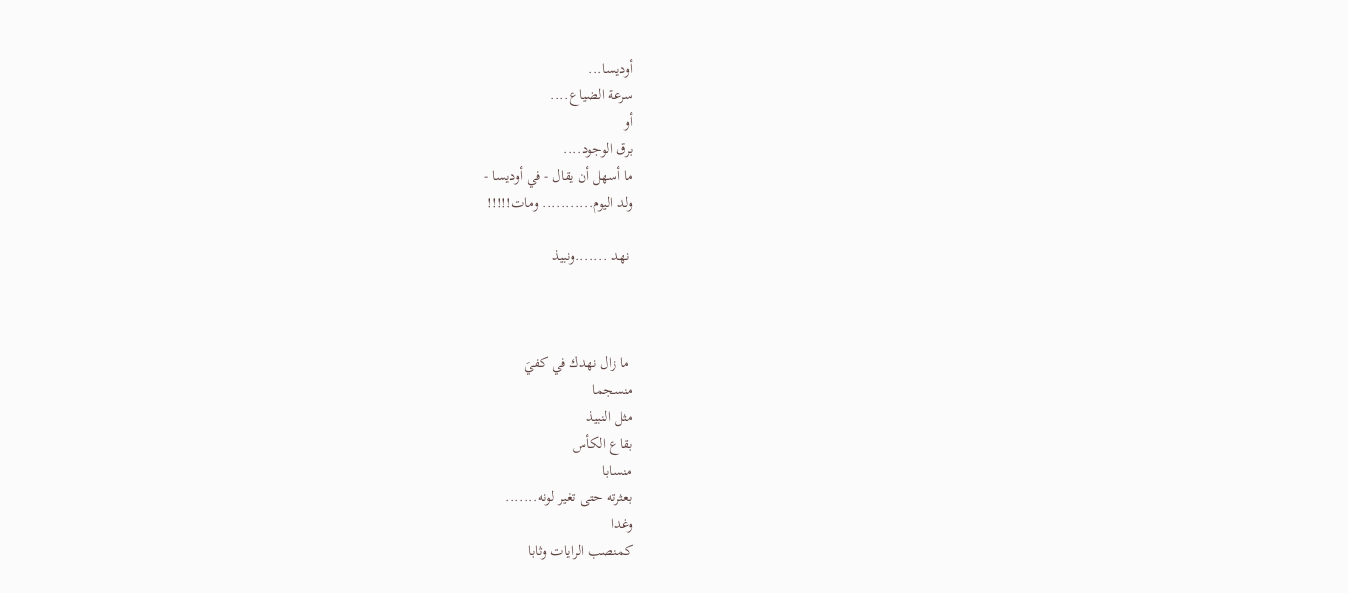أوديسا...
سرعة الضياع....
أو
برق الوجود....
ما أسهل أن يقال - في أوديسا -
ولد اليوم........... ومات!!!!!

 نهد .......ونبيذ



 ما زال نهدك في كفيَ
منسجما
مثل النبيذ
بقاع الكأس
منسابا
بعثرته حتى تغير لونه.......
وغدا
كمنصب الرايات وثابا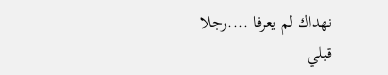نهداك لم يعرفا ....رجلا
قبلي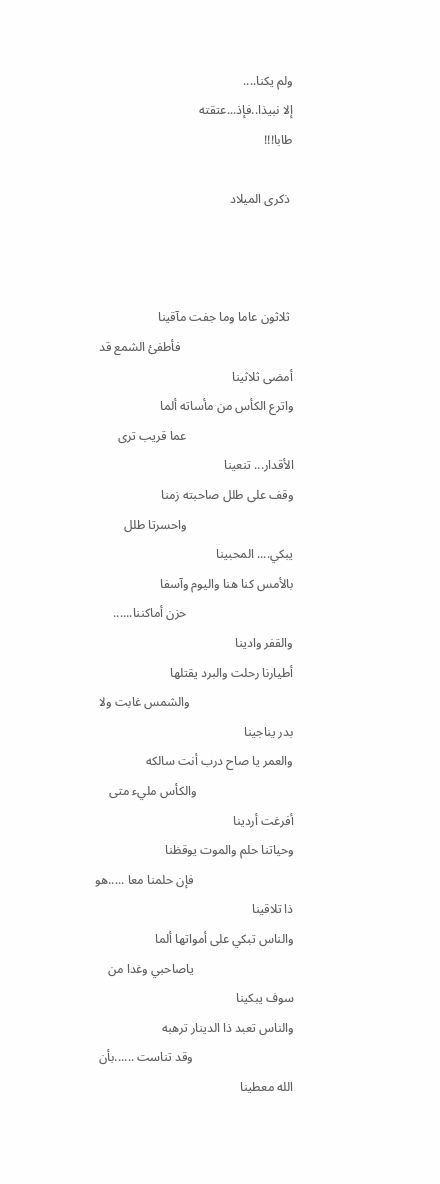ولم يكنا....
إلا نبيذا..فإذ...عتقته
طابا!!!

 ذكرى الميلاد



 ثلاثون عاما وما جفت مآقينا
                                    فأطفئ الشمع قد أمضى ثلاثينا
واترع الكأس من مأساته ألما
                                  عما قريب ترى الأقدار... تنعينا
وقف على طلل صاحبته زمنا
                                  واحسرتا طلل يبكي.... المحبينا
بالأمس كنا هنا واليوم وآسفا
                                  حزن أماكننا...... والقفر وادينا
أطيارنا رحلت والبرد يقتلها
                                 والشمس غابت ولا بدر يناجينا
والعمر يا صاح درب أنت سالكه
                               والكأس مليء متى أفرغت أردينا
وحياتنا حلم والموت يوقظنا
                                فإن حلمنا معا .....هو ذا تلاقينا
والناس تبكي على أمواتها ألما
                                ياصاحبي وغدا من سوف يبكينا
والناس تعبد ذا الدينار ترهبه
                                وقد تناست ......بأن الله معطينا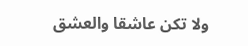ولا تكن عاشقا والعشق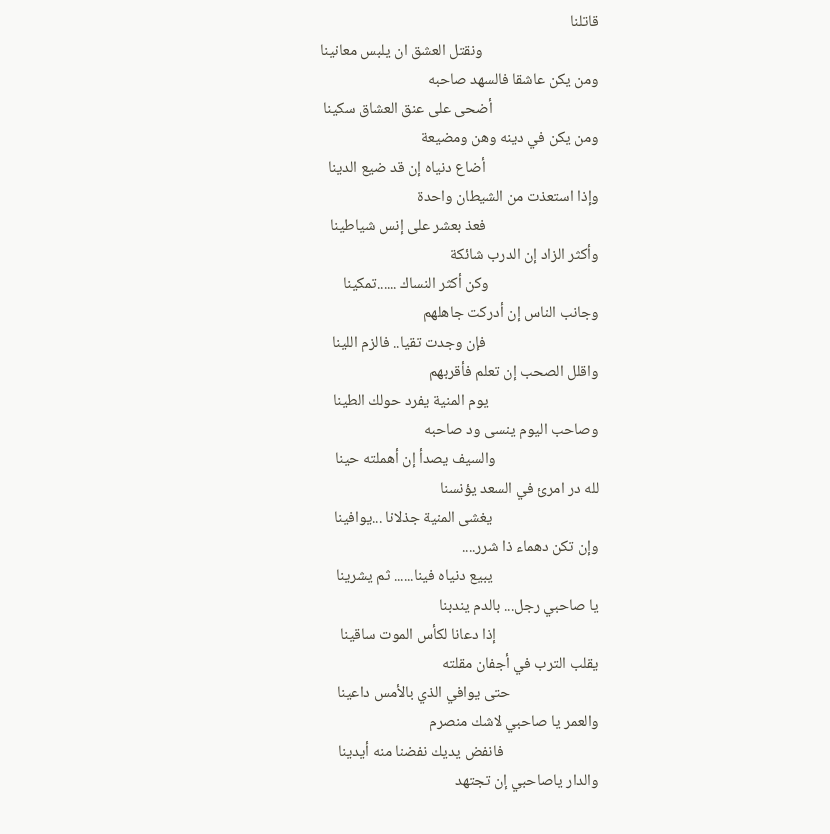قاتلنا
                                 ونقتل العشق ان يلبس معانينا
ومن يكن عاشقا فالسهد صاحبه
                              أضحى على عنق العشاق سكينا
ومن يكن في دينه وهن ومضيعة
                                أضاع دنياه إن قد ضيع الدينا
وإذا استعذت من الشيطان واحدة
                                فعذ بعشر على إنس شياطينا
وأكثر الزاد إن الدرب شائكة
                               وكن أكثر النساك ......تمكينا
وجانب الناس إن أدركت جاهلهم
                                فإن وجدت تقيا.. فالزم اللينا
واقلل الصحب إن تعلم فأقربهم
                               يوم المنية يفرد حولك الطينا
وصاحب اليوم ينسى ود صاحبه
                             والسيف يصدأ إن أهملته حينا
لله در امرئ في السعد يؤنسنا
                              يغشى المنية جذلانا ...يوافينا
وإن تكن دهماء ذا شرر....
                              يبيع دنياه فينا...... ثم يشرينا
يا صاحبي رجل... بالدم يندبنا
                             إذا دعانا لكأس الموت ساقينا
يقلب الترب في أجفان مقلته
                         حتى يوافي الذي بالأمس داعينا
والعمر يا صاحبي لاشك منصرم
                           فانفض يديك نفضنا منه أيدينا
والدار ياصاحبي إن تجتهد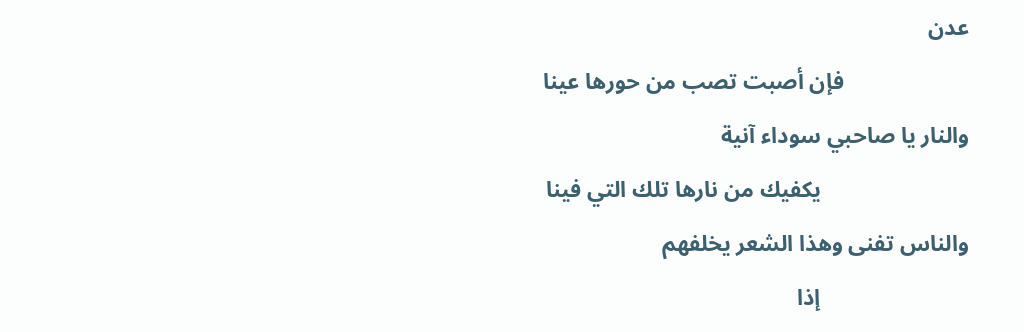عدن
                      فإن أصبت تصب من حورها عينا
والنار يا صاحبي سوداء آنية
                          يكفيك من نارها تلك التي فينا
والناس تفنى وهذا الشعر يخلفهم
                          إذا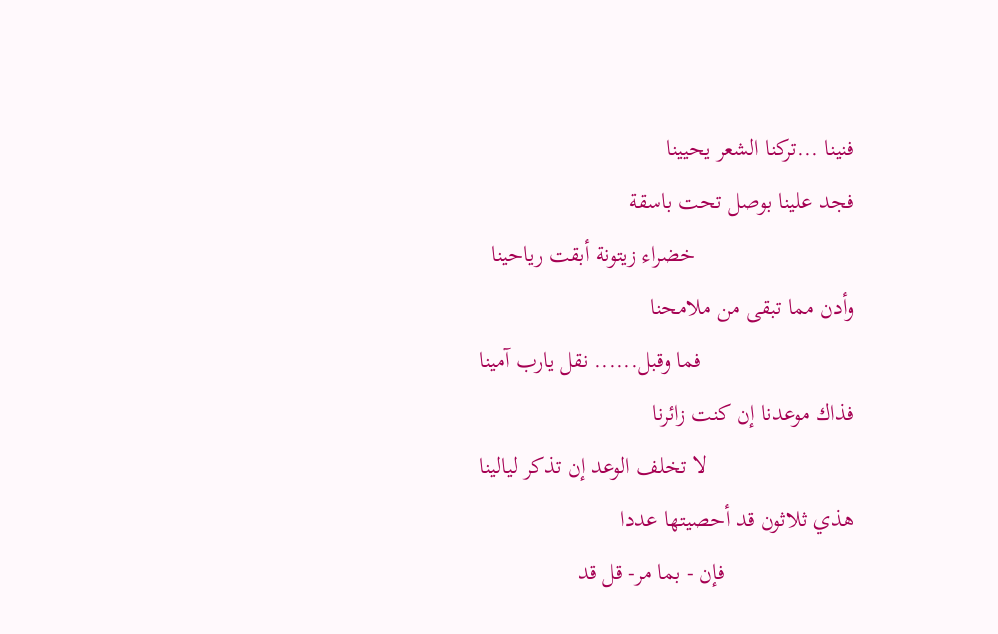فنينا ...تركنا الشعر يحيينا
فجد علينا بوصل تحت باسقة
                           خضراء زيتونة أبقت رياحينا
وأدن مما تبقى من ملامحنا
                          فما وقبل...... نقل يارب آمينا
فذاك موعدنا إن كنت زائرنا
                         لا تخلف الوعد إن تذكر ليالينا
هذي ثلاثون قد أحصيتها عددا
                      فإن - بما مر- قل قد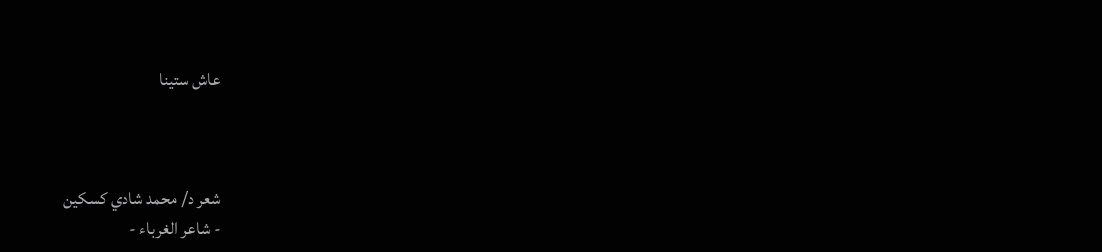عاش ستينا



شعر د/ محمد شادي كسكين
- شاعر الغرباء -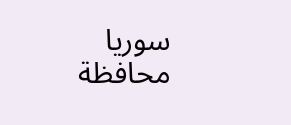سوريا محافظة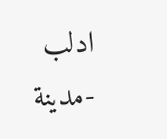ادلب -مدينة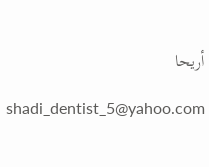أريحا

shadi_dentist_5@yahoo.com